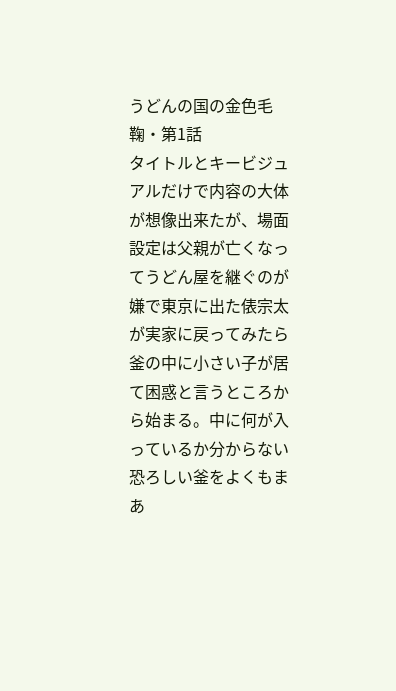うどんの国の金色毛鞠・第1話
タイトルとキービジュアルだけで内容の大体が想像出来たが、場面設定は父親が亡くなってうどん屋を継ぐのが嫌で東京に出た俵宗太が実家に戻ってみたら釜の中に小さい子が居て困惑と言うところから始まる。中に何が入っているか分からない恐ろしい釜をよくもまあ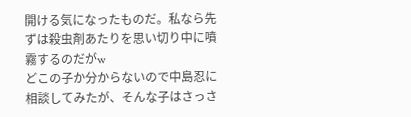開ける気になったものだ。私なら先ずは殺虫剤あたりを思い切り中に噴霧するのだがw
どこの子か分からないので中島忍に相談してみたが、そんな子はさっさ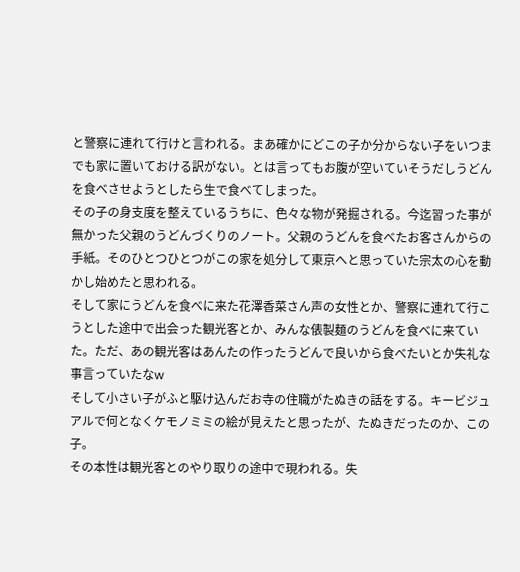と警察に連れて行けと言われる。まあ確かにどこの子か分からない子をいつまでも家に置いておける訳がない。とは言ってもお腹が空いていそうだしうどんを食べさせようとしたら生で食べてしまった。
その子の身支度を整えているうちに、色々な物が発掘される。今迄習った事が無かった父親のうどんづくりのノート。父親のうどんを食べたお客さんからの手紙。そのひとつひとつがこの家を処分して東京へと思っていた宗太の心を動かし始めたと思われる。
そして家にうどんを食べに来た花澤香菜さん声の女性とか、警察に連れて行こうとした途中で出会った観光客とか、みんな俵製麺のうどんを食べに来ていた。ただ、あの観光客はあんたの作ったうどんで良いから食べたいとか失礼な事言っていたなw
そして小さい子がふと駆け込んだお寺の住職がたぬきの話をする。キービジュアルで何となくケモノミミの絵が見えたと思ったが、たぬきだったのか、この子。
その本性は観光客とのやり取りの途中で現われる。失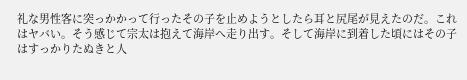礼な男性客に突っかかって行ったその子を止めようとしたら耳と尻尾が見えたのだ。これはヤバい。そう感じて宗太は抱えて海岸へ走り出す。そして海岸に到着した頃にはその子はすっかりたぬきと人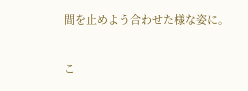間を止めよう合わせた様な姿に。

こ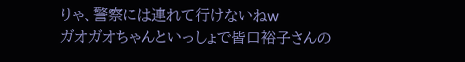りゃ、警察には連れて行けないねw
ガオガオちゃんといっしょで皆口裕子さんの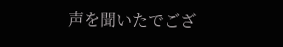声を聞いたでござ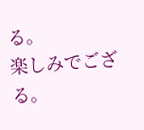る。
楽しみでござる。